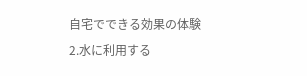自宅でできる効果の体験
2.水に利用する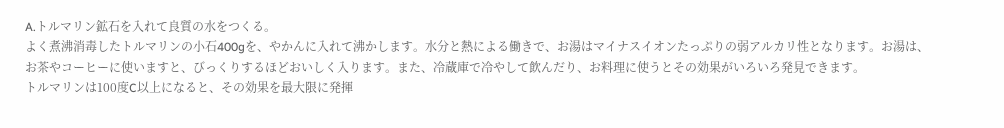A.トルマリン鉱石を入れて良質の水をつくる。
よく煮沸消毒したトルマリンの小石400gを、やかんに入れて沸かします。水分と熱による働きで、お湯はマイナスイオンたっぷりの弱アルカリ性となります。お湯は、お茶やコーヒーに使いますと、びっくりするほどおいしく入ります。また、冷蔵庫で冷やして飲んだり、お料理に使うとその効果がいろいろ発見できます。
トルマリンは100度C以上になると、その効果を最大限に発揮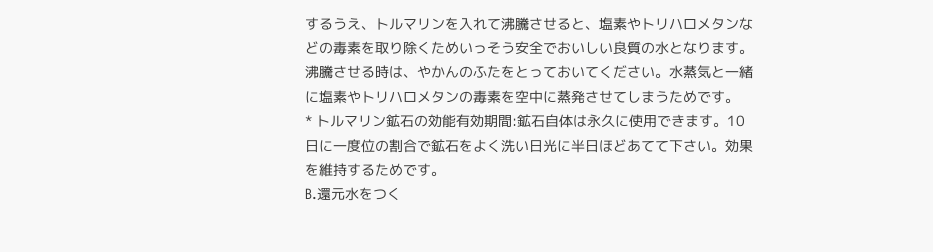するうえ、トルマリンを入れて沸騰させると、塩素やトリハロメタンなどの毒素を取り除くためいっそう安全でおいしい良質の水となります。沸騰させる時は、やかんのふたをとっておいてください。水蒸気と一緒に塩素やトリハロメタンの毒素を空中に蒸発させてしまうためです。
* トルマリン鉱石の効能有効期間:鉱石自体は永久に使用できます。10日に一度位の割合で鉱石をよく洗い日光に半日ほどあてて下さい。効果を維持するためです。
B.還元水をつく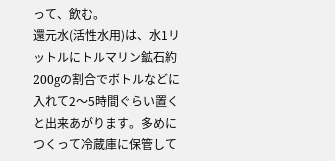って、飲む。
還元水(活性水用)は、水1リットルにトルマリン鉱石約200gの割合でボトルなどに入れて2〜5時間ぐらい置くと出来あがります。多めにつくって冷蔵庫に保管して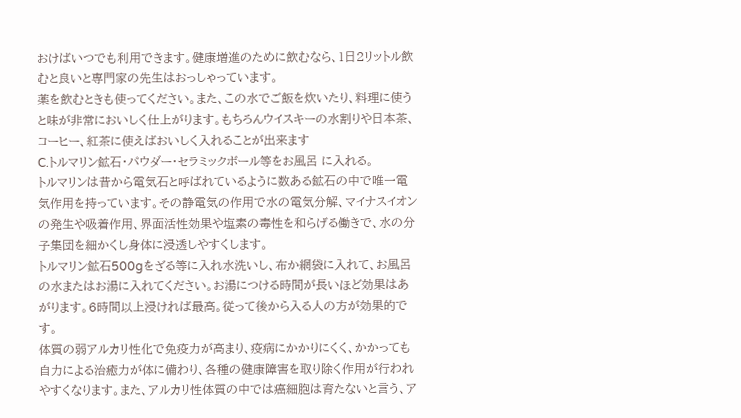おけばいつでも利用できます。健康増進のために飲むなら、1日2リットル飲むと良いと専門家の先生はおっしゃっています。
薬を飲むときも使ってください。また、この水でご飯を炊いたり、料理に使うと味が非常においしく仕上がります。もちろんウイスキーの水割りや日本茶、コーヒー、紅茶に使えばおいしく入れることが出来ます
C.トルマリン鉱石・パウダー・セラミックボール等をお風呂 に入れる。
トルマリンは昔から電気石と呼ばれているように数ある鉱石の中で唯一電気作用を持っています。その静電気の作用で水の電気分解、マイナスイオンの発生や吸着作用、界面活性効果や塩素の毒性を和らげる働きで、水の分子集団を細かくし身体に浸透しやすくします。
トルマリン鉱石500gをざる等に入れ水洗いし、布か網袋に入れて、お風呂の水またはお湯に入れてください。お湯につける時間が長いほど効果はあがります。6時間以上浸ければ最高。従って後から入る人の方が効果的です。
体質の弱アルカリ性化で免疫力が高まり、疫病にかかりにくく、かかっても自力による治癒力が体に備わり、各種の健康障害を取り除く作用が行われやすくなります。また、アルカリ性体質の中では癌細胞は育たないと言う、ア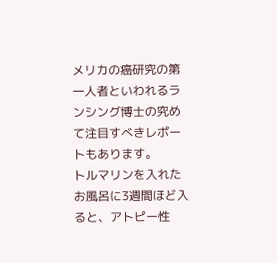メリカの癌研究の第一人者といわれるランシング博士の究めて注目すべきレポートもあります。
トルマリンを入れたお風呂に3週間ほど入ると、アトピー性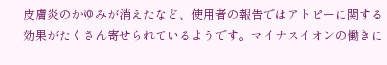皮膚炎のかゆみが消えたなど、使用者の報告ではアトピーに関する効果がたくさん寄せられているようです。マイナスイオンの働きに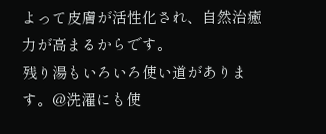よって皮膚が活性化され、自然治癒力が高まるからです。
残り湯もいろいろ使い道があります。@洗濯にも使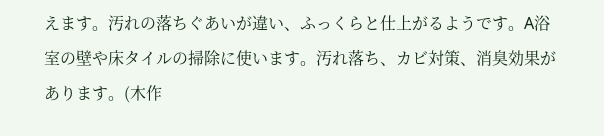えます。汚れの落ちぐあいが違い、ふっくらと仕上がるようです。A浴室の壁や床タイルの掃除に使います。汚れ落ち、カビ対策、消臭効果があります。(木作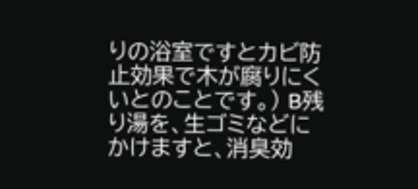りの浴室ですとカビ防止効果で木が腐りにくいとのことです。) B残り湯を、生ゴミなどにかけますと、消臭効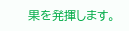果を発揮します。